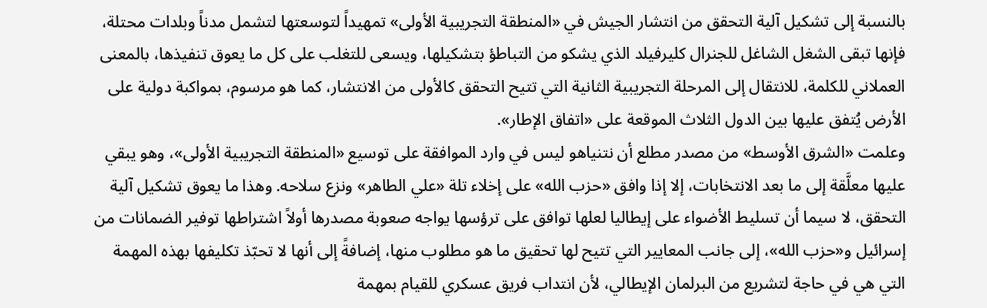بالنسبة إلى تشكيل آلية التحقق من انتشار الجيش في «المنطقة التجريبية الأولى» تمهيداً لتوسعتها لتشمل مدناً وبلدات محتلة، فإنها تبقى الشغل الشاغل للجنرال كليرفيلد الذي يشكو من التباطؤ بتشكيلها، ويسعى للتغلب على كل ما يعوق تنفيذها، بالمعنى العملاني للكلمة، للانتقال إلى المرحلة التجريبية الثانية التي تتيح التحقق كالأولى من الانتشار، كما هو مرسوم، بمواكبة دولية على الأرض يُتفق عليها بين الدول الثلاث الموقعة على «اتفاق الإطار».
وعلمت «الشرق الأوسط» من مصدر مطلع أن نتنياهو ليس في وارد الموافقة على توسيع «المنطقة التجريبية الأولى»، وهو يبقي عليها معلَّقة إلى ما بعد الانتخابات، إلا إذا وافق «حزب الله» على إخلاء تلة «علي الطاهر» ونزع سلاحه. وهذا ما يعوق تشكيل آلية التحقق، لا سيما أن تسليط الأضواء على إيطاليا لعلها توافق على ترؤسها يواجه صعوبة مصدرها أولاً اشتراطها توفير الضمانات من إسرائيل و«حزب الله»، إلى جانب المعايير التي تتيح لها تحقيق ما هو مطلوب منها، إضافةً إلى أنها لا تحبّذ تكليفها بهذه المهمة التي هي في حاجة لتشريع من البرلمان الإيطالي، لأن انتداب فريق عسكري للقيام بمهمة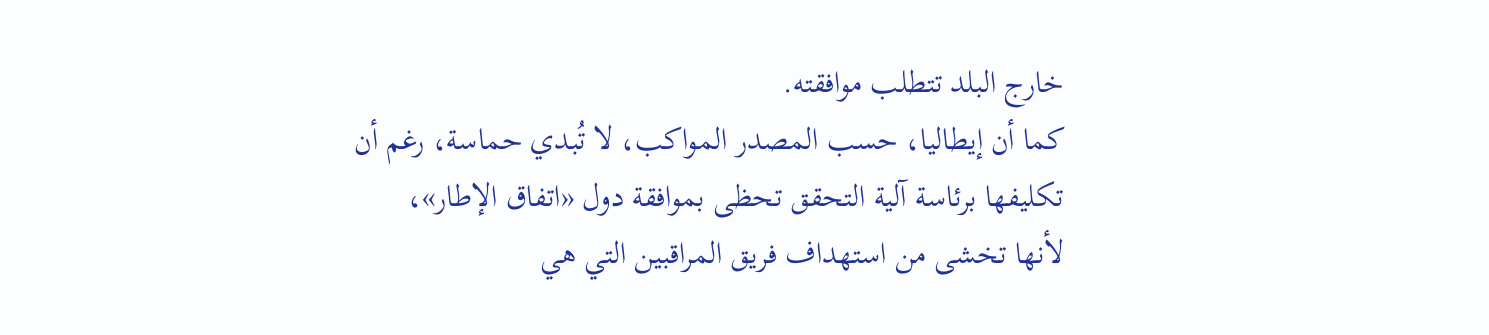خارج البلد تتطلب موافقته.
كما أن إيطاليا، حسب المصدر المواكب، لا تُبدي حماسة، رغم أن تكليفها برئاسة آلية التحقق تحظى بموافقة دول «اتفاق الإطار»، لأنها تخشى من استهداف فريق المراقبين التي هي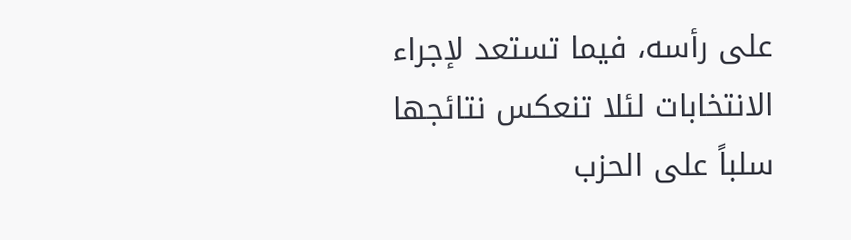على رأسه، فيما تستعد لإجراء الانتخابات لئلا تنعكس نتائجها سلباً على الحزب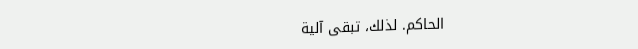الحاكم. لذلك، تبقى آلية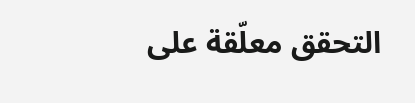التحقق معلّقة على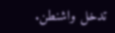تدخل واشنطن.